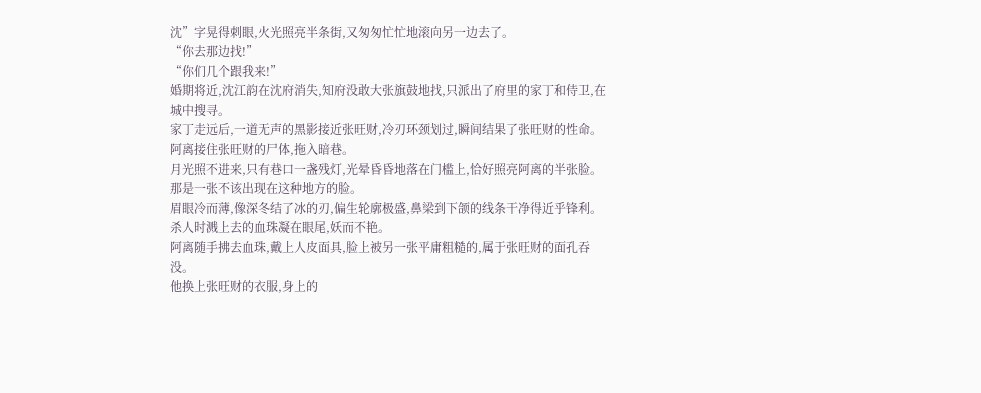沈”字晃得刺眼,火光照亮半条街,又匆匆忙忙地滚向另一边去了。
“你去那边找!”
“你们几个跟我来!”
婚期将近,沈江韵在沈府消失,知府没敢大张旗鼓地找,只派出了府里的家丁和侍卫,在城中搜寻。
家丁走远后,一道无声的黑影接近张旺财,冷刃环颈划过,瞬间结果了张旺财的性命。
阿离接住张旺财的尸体,拖入暗巷。
月光照不进来,只有巷口一盏残灯,光晕昏昏地落在门槛上,恰好照亮阿离的半张脸。
那是一张不该出现在这种地方的脸。
眉眼冷而薄,像深冬结了冰的刃,偏生轮廓极盛,鼻梁到下颌的线条干净得近乎锋利。
杀人时溅上去的血珠凝在眼尾,妖而不艳。
阿离随手拂去血珠,戴上人皮面具,脸上被另一张平庸粗糙的,属于张旺财的面孔吞没。
他换上张旺财的衣服,身上的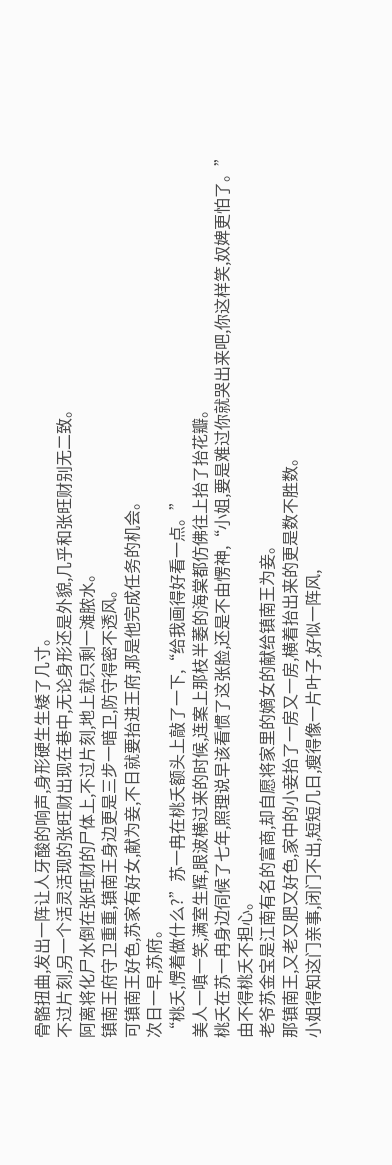骨骼扭曲,发出一阵让人牙酸的响声,身形硬生生矮了几寸。
不过片刻,另一个活灵活现的张旺财出现在巷中,无论身形还是外貌,几乎和张旺财别无二致。
阿离将化尸水倒在张旺财的尸体上,不过片刻,地上就只剩一滩脓水。
镇南王府守卫重重,镇南王身边更是三步一暗卫,防守得密不透风。
可镇南王好色,苏家有好女,献为妾,不日就要抬进王府,那是他完成任务的机会。
次日一早,苏府。
“桃夭,愣着做什么?”苏一冉在桃夭额头上敲了一下,“给我画得好看一点。”
美人一嗔一笑,满室生辉,眼波横过来的时候,连案上那枝半萎的海棠都仿佛往上抬了抬花瓣。
桃夭在苏一冉身边伺候了七年,照理说早该看惯了这张脸,还是不由愣神,“小姐,要是难过你就哭出来吧,你这样笑,奴婢更怕了。”
由不得桃夭不担心。
老爷苏金宝是江南有名的富商,却自愿将家里的嫡女的献给镇南王为妾。
那镇南王,又老又肥又好色,家中的小妾抬了一房又一房,横着抬出来的更是数不胜数。
小姐得知这门亲事,闭门不出,短短几日,瘦得像一片叶子,好似一阵风,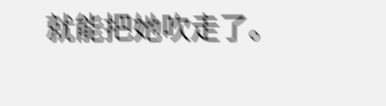就能把她吹走了。